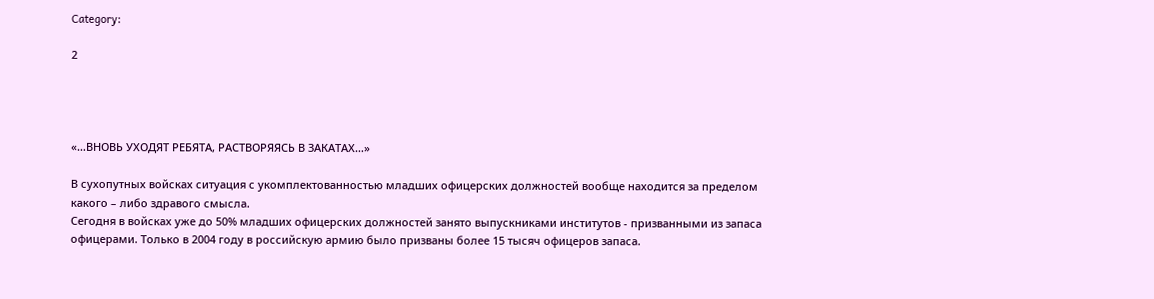Category:

2




«…ВНОВЬ УХОДЯТ РЕБЯТА, РАСТВОРЯЯСЬ В ЗАКАТАХ…»

В сухопутных войсках ситуация с укомплектованностью младших офицерских должностей вообще находится за пределом какого – либо здравого смысла.
Сегодня в войсках уже до 50% младших офицерских должностей занято выпускниками институтов - призванными из запаса офицерами. Только в 2004 году в российскую армию было призваны более 15 тысяч офицеров запаса.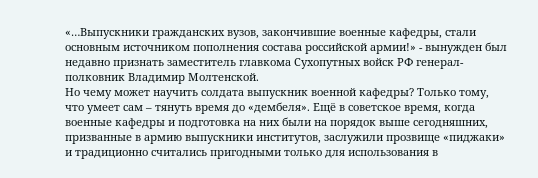«…Выпускники гражданских вузов, закончившие военные кафедры, стали основным источником пополнения состава российской армии!» - вынужден был недавно признать заместитель главкома Сухопутных войск РФ генерал-полковник Владимир Молтенской.
Но чему может научить солдата выпускник военной кафедры? Только тому, что умеет сам – тянуть время до «дембеля». Ещё в советское время, когда военные кафедры и подготовка на них были на порядок выше сегодняшних, призванные в армию выпускники институтов, заслужили прозвище «пиджаки» и традиционно считались пригодными только для использования в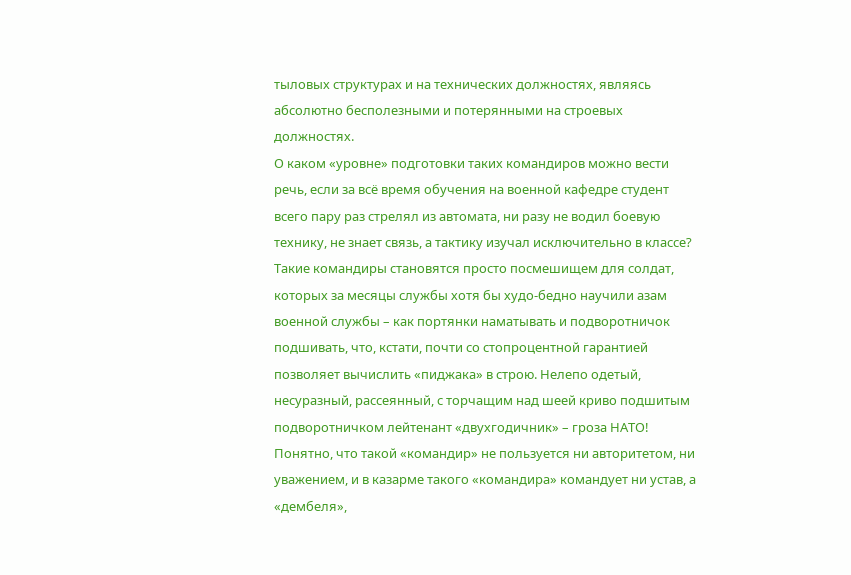тыловых структурах и на технических должностях, являясь абсолютно бесполезными и потерянными на строевых должностях.
О каком «уровне» подготовки таких командиров можно вести речь, если за всё время обучения на военной кафедре студент всего пару раз стрелял из автомата, ни разу не водил боевую технику, не знает связь, а тактику изучал исключительно в классе? Такие командиры становятся просто посмешищем для солдат, которых за месяцы службы хотя бы худо-бедно научили азам военной службы – как портянки наматывать и подворотничок подшивать, что, кстати, почти со стопроцентной гарантией позволяет вычислить «пиджака» в строю. Нелепо одетый, несуразный, рассеянный, с торчащим над шеей криво подшитым подворотничком лейтенант «двухгодичник» – гроза НАТО!
Понятно, что такой «командир» не пользуется ни авторитетом, ни уважением, и в казарме такого «командира» командует ни устав, а «дембеля»,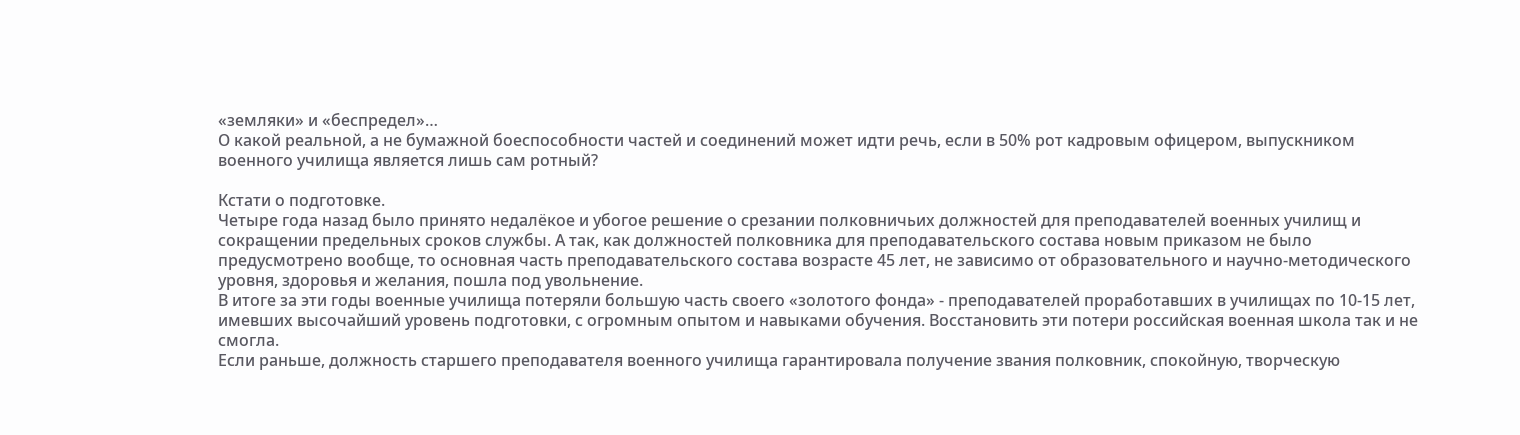«земляки» и «беспредел»…
О какой реальной, а не бумажной боеспособности частей и соединений может идти речь, если в 50% рот кадровым офицером, выпускником военного училища является лишь сам ротный?

Кстати о подготовке.
Четыре года назад было принято недалёкое и убогое решение о срезании полковничьих должностей для преподавателей военных училищ и сокращении предельных сроков службы. А так, как должностей полковника для преподавательского состава новым приказом не было предусмотрено вообще, то основная часть преподавательского состава возрасте 45 лет, не зависимо от образовательного и научно-методического уровня, здоровья и желания, пошла под увольнение.
В итоге за эти годы военные училища потеряли большую часть своего «золотого фонда» - преподавателей проработавших в училищах по 10-15 лет, имевших высочайший уровень подготовки, с огромным опытом и навыками обучения. Восстановить эти потери российская военная школа так и не смогла.
Если раньше, должность старшего преподавателя военного училища гарантировала получение звания полковник, спокойную, творческую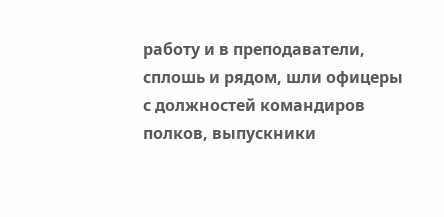работу и в преподаватели, сплошь и рядом, шли офицеры с должностей командиров полков, выпускники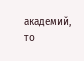академий, то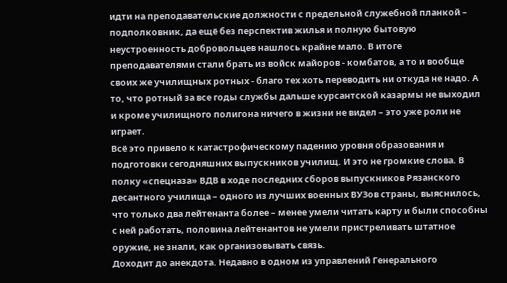идти на преподавательские должности с предельной служебной планкой – подполковник, да ещё без перспектив жилья и полную бытовую неустроенность добровольцев нашлось крайне мало. В итоге преподавателями стали брать из войск майоров - комбатов, а то и вообще своих же училищных ротных - благо тех хоть переводить ни откуда не надо. А то, что ротный за все годы службы дальше курсантской казармы не выходил и кроме училищного полигона ничего в жизни не видел – это уже роли не играет.
Всё это привело к катастрофическому падению уровня образования и подготовки сегодняшних выпускников училищ. И это не громкие слова. В полку «спецназа» ВДВ в ходе последних сборов выпускников Рязанского десантного училища – одного из лучших военных ВУЗов страны, выяснилось, что только два лейтенанта более – менее умели читать карту и были способны с ней работать, половина лейтенантов не умели пристреливать штатное оружие, не знали, как организовывать связь.
Доходит до анекдота. Недавно в одном из управлений Генерального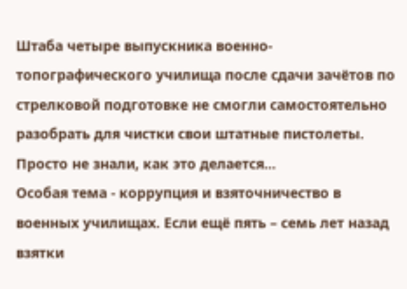Штаба четыре выпускника военно-топографического училища после сдачи зачётов по стрелковой подготовке не смогли самостоятельно разобрать для чистки свои штатные пистолеты. Просто не знали, как это делается…
Особая тема - коррупция и взяточничество в военных училищах. Если ещё пять – семь лет назад взятки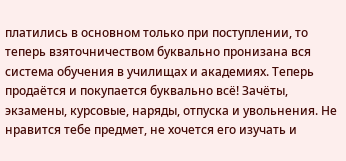платились в основном только при поступлении, то теперь взяточничеством буквально пронизана вся система обучения в училищах и академиях. Теперь продаётся и покупается буквально всё! Зачёты, экзамены, курсовые, наряды, отпуска и увольнения. Не нравится тебе предмет, не хочется его изучать и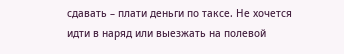сдавать – плати деньги по таксе. Не хочется идти в наряд или выезжать на полевой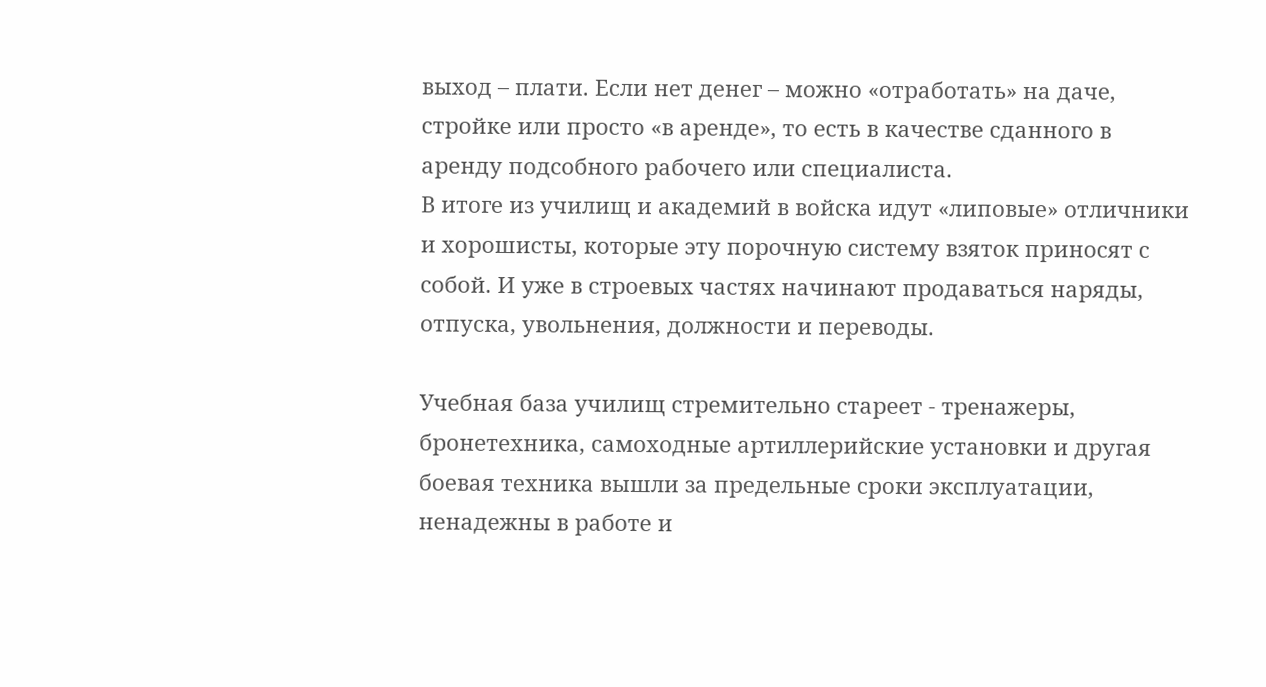выход – плати. Если нет денег – можно «отработать» на даче, стройке или просто «в аренде», то есть в качестве сданного в аренду подсобного рабочего или специалиста.
В итоге из училищ и академий в войска идут «липовые» отличники и хорошисты, которые эту порочную систему взяток приносят с собой. И уже в строевых частях начинают продаваться наряды, отпуска, увольнения, должности и переводы.

Учебная база училищ стремительно стареет - тренажеры, бронетехника, самоходные артиллерийские установки и другая боевая техника вышли за предельные сроки эксплуатации, ненадежны в работе и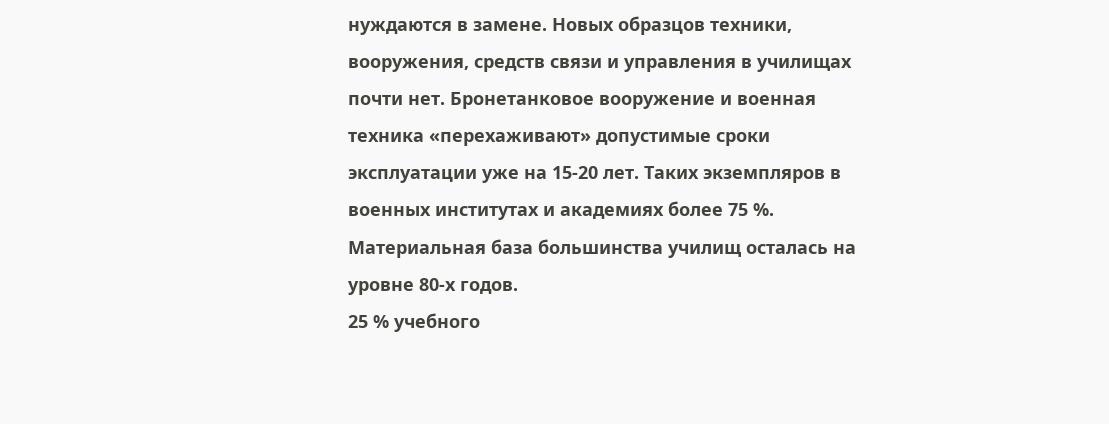нуждаются в замене. Новых образцов техники, вооружения, средств связи и управления в училищах почти нет. Бронетанковое вооружение и военная техника «перехаживают» допустимые сроки эксплуатации уже на 15-20 лет. Таких экземпляров в военных институтах и академиях более 75 %.
Материальная база большинства училищ осталась на уровне 80-х годов.
25 % учебного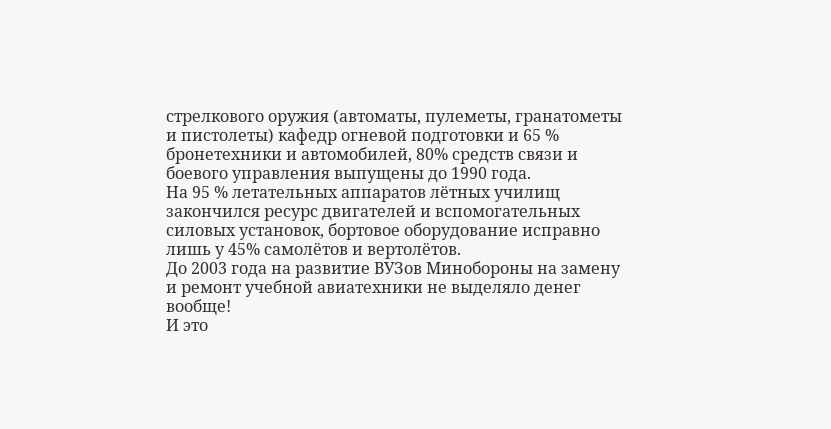стрелкового оружия (автоматы, пулеметы, гранатометы и пистолеты) кафедр огневой подготовки и 65 % бронетехники и автомобилей, 80% средств связи и боевого управления выпущены до 1990 года.
На 95 % летательных аппаратов лётных училищ закончился ресурс двигателей и вспомогательных силовых установок, бортовое оборудование исправно лишь у 45% самолётов и вертолётов.
До 2003 года на развитие ВУЗов Минобороны на замену и ремонт учебной авиатехники не выделяло денег вообще!
И это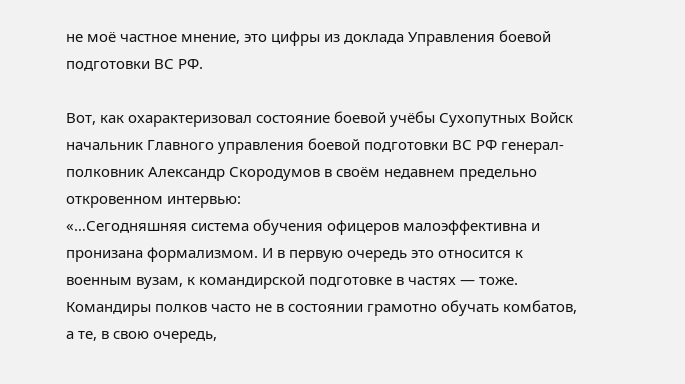не моё частное мнение, это цифры из доклада Управления боевой подготовки ВС РФ.

Вот, как охарактеризовал состояние боевой учёбы Сухопутных Войск начальник Главного управления боевой подготовки ВС РФ генерал-полковник Александр Скородумов в своём недавнем предельно откровенном интервью:
«…Сегодняшняя система обучения офицеров малоэффективна и пронизана формализмом. И в первую очередь это относится к военным вузам, к командирской подготовке в частях — тоже. Командиры полков часто не в состоянии грамотно обучать комбатов, а те, в свою очередь,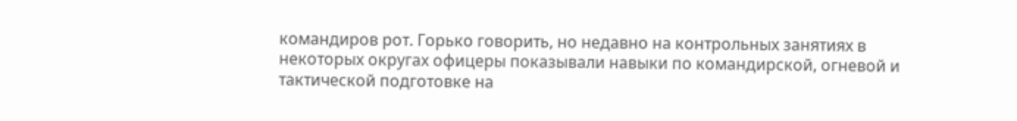командиров рот. Горько говорить, но недавно на контрольных занятиях в некоторых округах офицеры показывали навыки по командирской, огневой и тактической подготовке на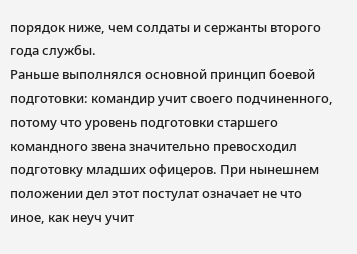порядок ниже, чем солдаты и сержанты второго года службы.
Раньше выполнялся основной принцип боевой подготовки: командир учит своего подчиненного, потому что уровень подготовки старшего командного звена значительно превосходил подготовку младших офицеров. При нынешнем положении дел этот постулат означает не что иное, как неуч учит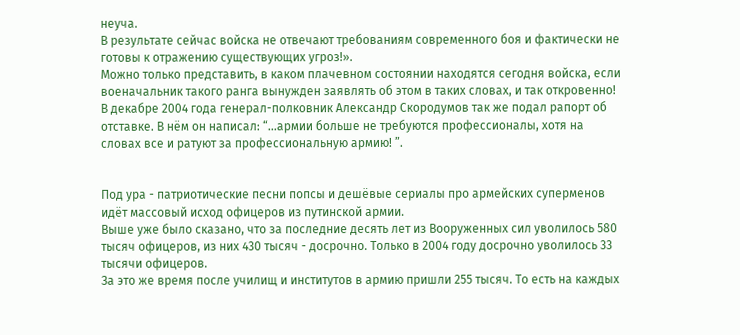неуча.
В результате сейчас войска не отвечают требованиям современного боя и фактически не готовы к отражению существующих угроз!».
Можно только представить, в каком плачевном состоянии находятся сегодня войска, если военачальник такого ранга вынужден заявлять об этом в таких словах, и так откровенно!
В декабре 2004 года генерал-полковник Александр Скородумов так же подал рапорт об отставке. В нём он написал: “...армии больше не требуются профессионалы, хотя на словах все и ратуют за профессиональную армию! ”.


Под ура - патриотические песни попсы и дешёвые сериалы про армейских суперменов идёт массовый исход офицеров из путинской армии.
Выше уже было сказано, что за последние десять лет из Вооруженных сил уволилось 580 тысяч офицеров, из них 430 тысяч - досрочно. Только в 2004 году досрочно уволилось 33 тысячи офицеров.
За это же время после училищ и институтов в армию пришли 255 тысяч. То есть на каждых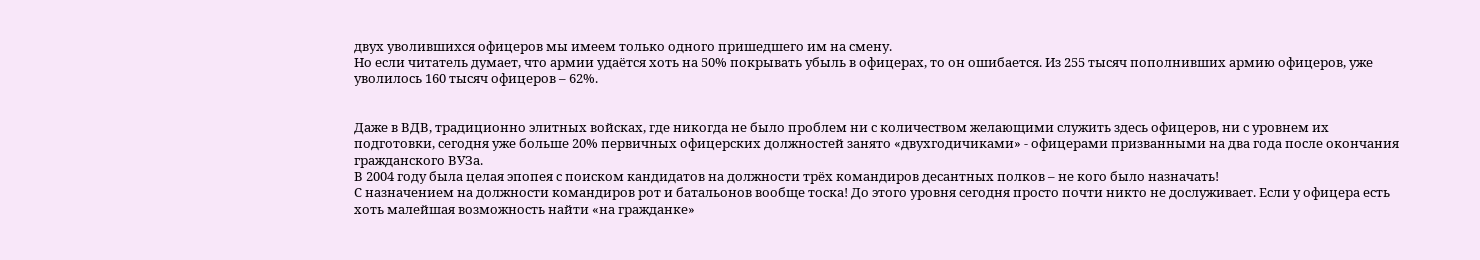двух уволившихся офицеров мы имеем только одного пришедшего им на смену.
Но если читатель думает, что армии удаётся хоть на 50% покрывать убыль в офицерах, то он ошибается. Из 255 тысяч пополнивших армию офицеров, уже уволилось 160 тысяч офицеров – 62%.


Даже в ВДВ, традиционно элитных войсках, где никогда не было проблем ни с количеством желающими служить здесь офицеров, ни с уровнем их подготовки, сегодня уже больше 20% первичных офицерских должностей занято «двухгодичиками» - офицерами призванными на два года после окончания гражданского ВУЗа.
В 2004 году была целая эпопея с поиском кандидатов на должности трёх командиров десантных полков – не кого было назначать!
С назначением на должности командиров рот и батальонов вообще тоска! До этого уровня сегодня просто почти никто не дослуживает. Если у офицера есть хоть малейшая возможность найти «на гражданке»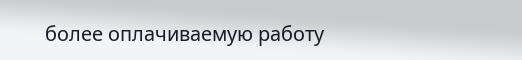более оплачиваемую работу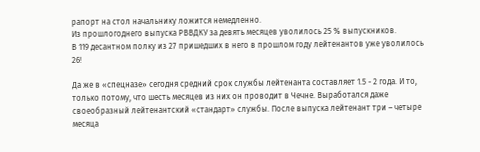рапорт на стол начальнику ложится немедленно.
Из прошлогоднего выпуска РВВДКУ за девять месяцев уволилось 25 % выпускников.
В 119 десантном полку из 27 пришедших в него в прошлом году лейтенантов уже уволилось 26!

Да же в «спецназе» сегодня средний срок службы лейтенанта составляет 1.5 - 2 года. И то, только потому, что шесть месяцев из них он проводит в Чечне. Выработался даже своеобразный лейтенантский «стандарт» службы. После выпуска лейтенант три – четыре месяца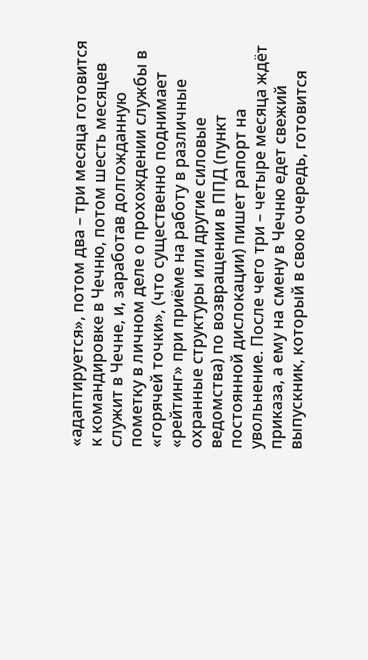«адаптируется», потом два – три месяца готовится к командировке в Чечню, потом шесть месяцев служит в Чечне, и, заработав долгожданную пометку в личном деле о прохождении службы в «горячей точки», (что существенно поднимает «рейтинг» при приёме на работу в различные охранные структуры или другие силовые ведомства) по возвращении в ППД (пункт постоянной дислокации) пишет рапорт на увольнение. После чего три – четыре месяца ждёт приказа, а ему на смену в Чечню едет свежий выпускник, который в свою очередь, готовится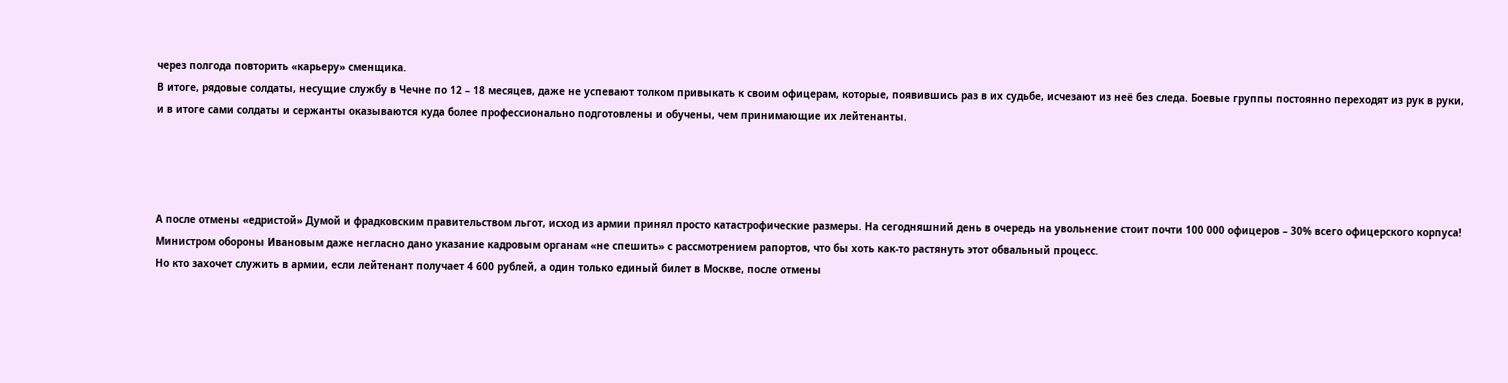через полгода повторить «карьеру» сменщика.
В итоге, рядовые солдаты, несущие службу в Чечне по 12 – 18 месяцев, даже не успевают толком привыкать к своим офицерам, которые, появившись раз в их судьбе, исчезают из неё без следа. Боевые группы постоянно переходят из рук в руки, и в итоге сами солдаты и сержанты оказываются куда более профессионально подготовлены и обучены, чем принимающие их лейтенанты.




А после отмены «едристой» Думой и фрадковским правительством льгот, исход из армии принял просто катастрофические размеры. На сегодняшний день в очередь на увольнение стоит почти 100 000 офицеров – 30% всего офицерского корпуса!
Министром обороны Ивановым даже негласно дано указание кадровым органам «не спешить» с рассмотрением рапортов, что бы хоть как-то растянуть этот обвальный процесс.
Но кто захочет служить в армии, если лейтенант получает 4 600 рублей, а один только единый билет в Москве, после отмены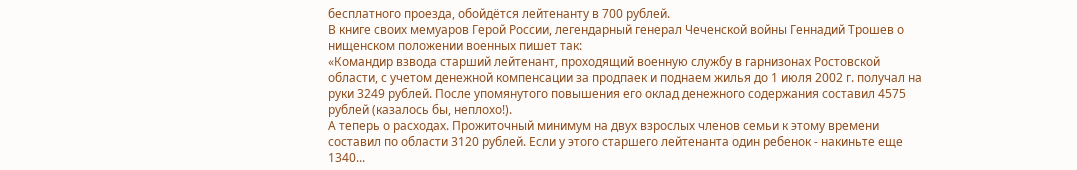бесплатного проезда, обойдётся лейтенанту в 700 рублей.
В книге своих мемуаров Герой России, легендарный генерал Чеченской войны Геннадий Трошев о нищенском положении военных пишет так:
«Командир взвода старший лейтенант, проходящий военную службу в гарнизонах Ростовской области, с учетом денежной компенсации за продпаек и поднаем жилья до 1 июля 2002 г. получал на руки 3249 рублей. После упомянутого повышения его оклад денежного содержания составил 4575 рублей (казалось бы, неплохо!).
А теперь о расходах. Прожиточный минимум на двух взрослых членов семьи к этому времени составил по области 3120 рублей. Если у этого старшего лейтенанта один ребенок - накиньте еще 1340...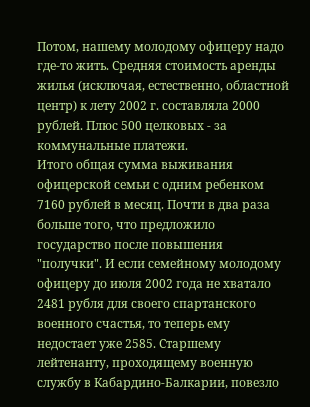Потом, нашему молодому офицеру надо где-то жить. Средняя стоимость аренды жилья (исключая, естественно, областной центр) к лету 2002 г. составляла 2000 рублей. Плюс 500 целковых - за коммунальные платежи.
Итого общая сумма выживания офицерской семьи с одним ребенком 7160 рублей в месяц. Почти в два раза больше того, что предложило государство после повышения "получки". И если семейному молодому офицеру до июля 2002 года не хватало 2481 рубля для своего спартанского военного счастья, то теперь ему недостает уже 2585. Старшему лейтенанту, проходящему военную службу в Кабардино-Балкарии, повезло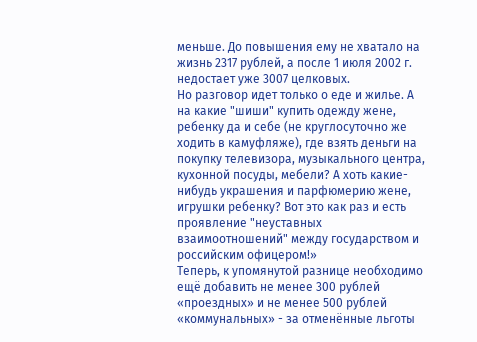меньше. До повышения ему не хватало на жизнь 2317 рублей, а после 1 июля 2002 г. недостает уже 3007 целковых.
Но разговор идет только о еде и жилье. А на какие "шиши" купить одежду жене, ребенку да и себе (не круглосуточно же ходить в камуфляже), где взять деньги на покупку телевизора, музыкального центра, кухонной посуды, мебели? А хоть какие-нибудь украшения и парфюмерию жене, игрушки ребенку? Вот это как раз и есть проявление "неуставных взаимоотношений" между государством и российским офицером!»
Теперь, к упомянутой разнице необходимо ещё добавить не менее 300 рублей «проездных» и не менее 500 рублей «коммунальных» - за отменённые льготы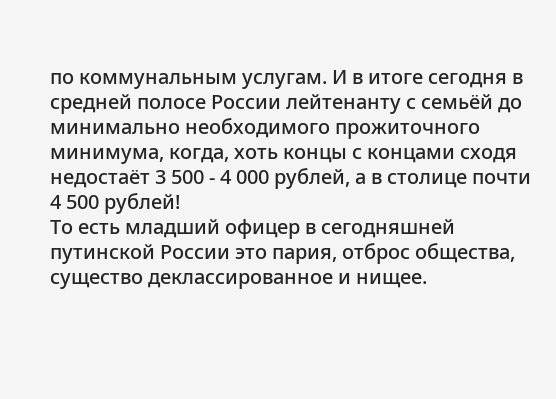по коммунальным услугам. И в итоге сегодня в средней полосе России лейтенанту с семьёй до минимально необходимого прожиточного минимума, когда, хоть концы с концами сходя недостаёт 3 500 - 4 000 рублей, а в столице почти 4 500 рублей!
То есть младший офицер в сегодняшней путинской России это пария, отброс общества, существо деклассированное и нищее.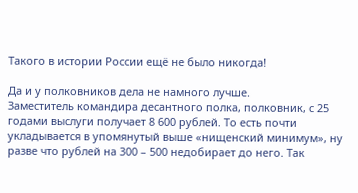Такого в истории России ещё не было никогда!

Да и у полковников дела не намного лучше.
Заместитель командира десантного полка, полковник, с 25 годами выслуги получает 8 600 рублей. То есть почти укладывается в упомянутый выше «нищенский минимум», ну разве что рублей на 300 – 500 недобирает до него. Так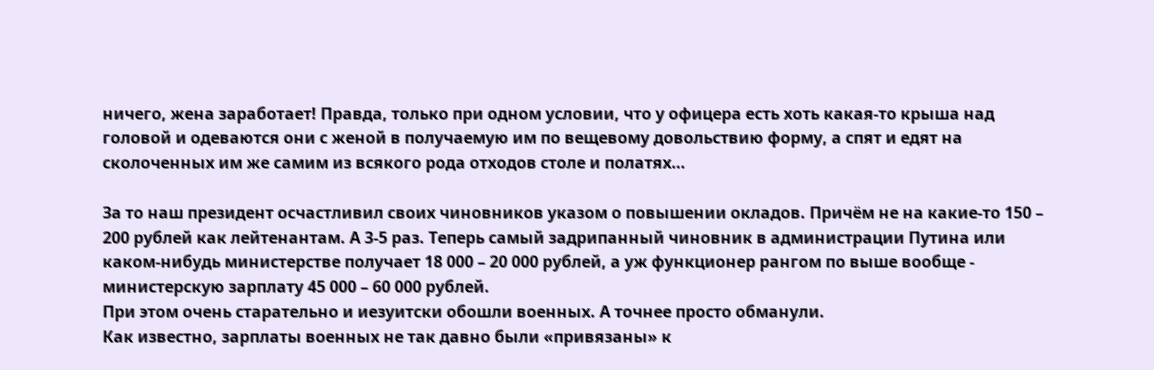ничего, жена заработает! Правда, только при одном условии, что у офицера есть хоть какая-то крыша над головой и одеваются они с женой в получаемую им по вещевому довольствию форму, а спят и едят на сколоченных им же самим из всякого рода отходов столе и полатях…

За то наш президент осчастливил своих чиновников указом о повышении окладов. Причём не на какие-то 150 – 200 рублей как лейтенантам. А 3-5 раз. Теперь самый задрипанный чиновник в администрации Путина или каком-нибудь министерстве получает 18 000 – 20 000 рублей, а уж функционер рангом по выше вообще - министерскую зарплату 45 000 – 60 000 рублей.
При этом очень старательно и иезуитски обошли военных. А точнее просто обманули.
Как известно, зарплаты военных не так давно были «привязаны» к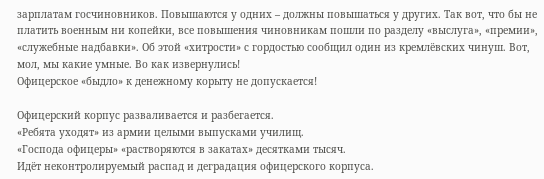зарплатам госчиновников. Повышаются у одних – должны повышаться у других. Так вот, что бы не платить военным ни копейки, все повышения чиновникам пошли по разделу «выслуга», «премии», «служебные надбавки». Об этой «хитрости» с гордостью сообщил один из кремлёвских чинуш. Вот, мол, мы какие умные. Во как извернулись!
Офицерское «быдло» к денежному корыту не допускается!

Офицерский корпус разваливается и разбегается.
«Ребята уходят» из армии целыми выпусками училищ.
«Господа офицеры» «растворяются в закатах» десятками тысяч.
Идёт неконтролируемый распад и деградация офицерского корпуса.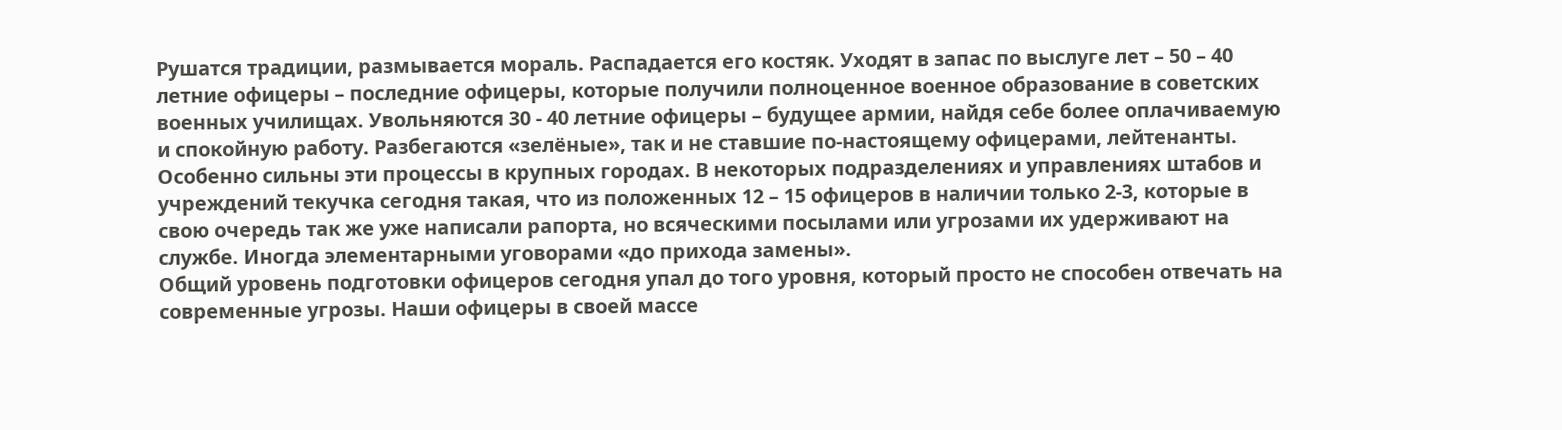Рушатся традиции, размывается мораль. Распадается его костяк. Уходят в запас по выслуге лет – 50 – 40 летние офицеры – последние офицеры, которые получили полноценное военное образование в советских военных училищах. Увольняются 30 - 40 летние офицеры – будущее армии, найдя себе более оплачиваемую и спокойную работу. Разбегаются «зелёные», так и не ставшие по-настоящему офицерами, лейтенанты.
Особенно сильны эти процессы в крупных городах. В некоторых подразделениях и управлениях штабов и учреждений текучка сегодня такая, что из положенных 12 – 15 офицеров в наличии только 2-3, которые в свою очередь так же уже написали рапорта, но всяческими посылами или угрозами их удерживают на службе. Иногда элементарными уговорами «до прихода замены».
Общий уровень подготовки офицеров сегодня упал до того уровня, который просто не способен отвечать на современные угрозы. Наши офицеры в своей массе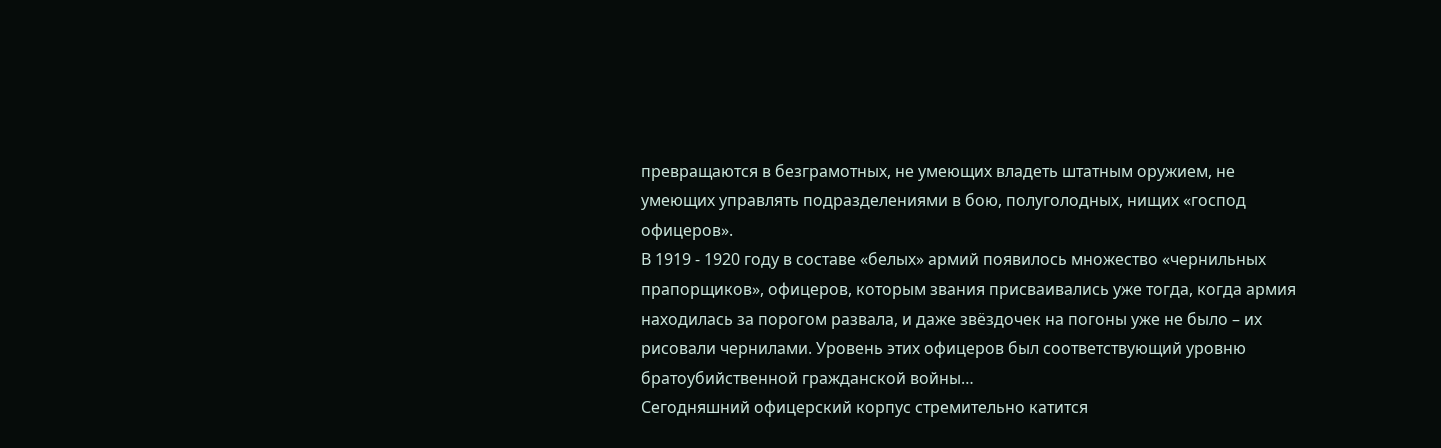превращаются в безграмотных, не умеющих владеть штатным оружием, не умеющих управлять подразделениями в бою, полуголодных, нищих «господ офицеров».
В 1919 - 1920 году в составе «белых» армий появилось множество «чернильных прапорщиков», офицеров, которым звания присваивались уже тогда, когда армия находилась за порогом развала, и даже звёздочек на погоны уже не было – их рисовали чернилами. Уровень этих офицеров был соответствующий уровню братоубийственной гражданской войны…
Сегодняшний офицерский корпус стремительно катится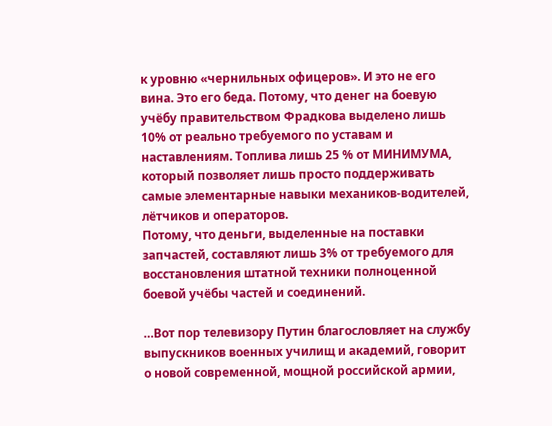к уровню «чернильных офицеров». И это не его вина. Это его беда. Потому, что денег на боевую учёбу правительством Фрадкова выделено лишь 10% от реально требуемого по уставам и наставлениям. Топлива лишь 25 % от МИНИМУМА, который позволяет лишь просто поддерживать самые элементарные навыки механиков-водителей, лётчиков и операторов.
Потому, что деньги, выделенные на поставки запчастей, составляют лишь 3% от требуемого для восстановления штатной техники полноценной боевой учёбы частей и соединений.

…Вот пор телевизору Путин благословляет на службу выпускников военных училищ и академий, говорит о новой современной, мощной российской армии,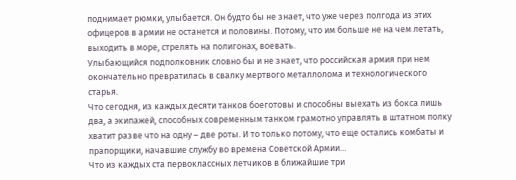поднимает рюмки, улыбается. Он будто бы не знает, что уже через полгода из этих офицеров в армии не останется и половины. Потому, что им больше не на чем летать, выходить в море, стрелять на полигонах, воевать.
Улыбающийся подполковник словно бы и не знает, что российская армия при нем окончательно превратилась в свалку мертвого металлолома и технологического старья.
Что сегодня, из каждых десяти танков боеготовы и способны выехать из бокса лишь два, а экипажей, способных современным танком грамотно управлять в штатном полку хватит разве что на одну – две роты. И то только потому, что еще остались комбаты и прапорщики, начавшие службу во времена Советской Армии…
Что из каждых ста первоклассных летчиков в ближайшие три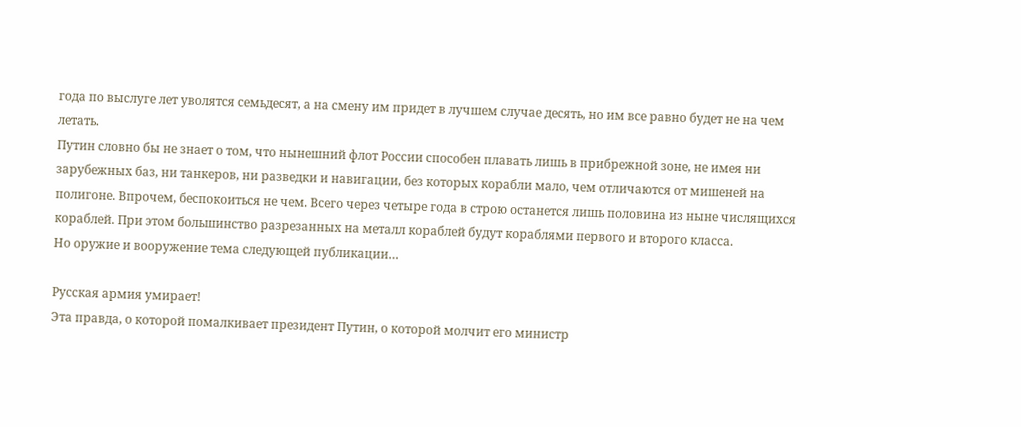года по выслуге лет уволятся семьдесят, а на смену им придет в лучшем случае десять, но им все равно будет не на чем летать.
Путин словно бы не знает о том, что нынешний флот России способен плавать лишь в прибрежной зоне, не имея ни зарубежных баз, ни танкеров, ни разведки и навигации, без которых корабли мало, чем отличаются от мишеней на полигоне. Впрочем, беспокоиться не чем. Всего через четыре года в строю останется лишь половина из ныне числящихся кораблей. При этом большинство разрезанных на металл кораблей будут кораблями первого и второго класса.
Но оружие и вооружение тема следующей публикации…

Русская армия умирает!
Эта правда, о которой помалкивает президент Путин, о которой молчит его министр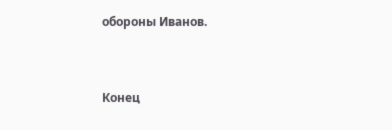обороны Иванов.


Конец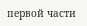первой части